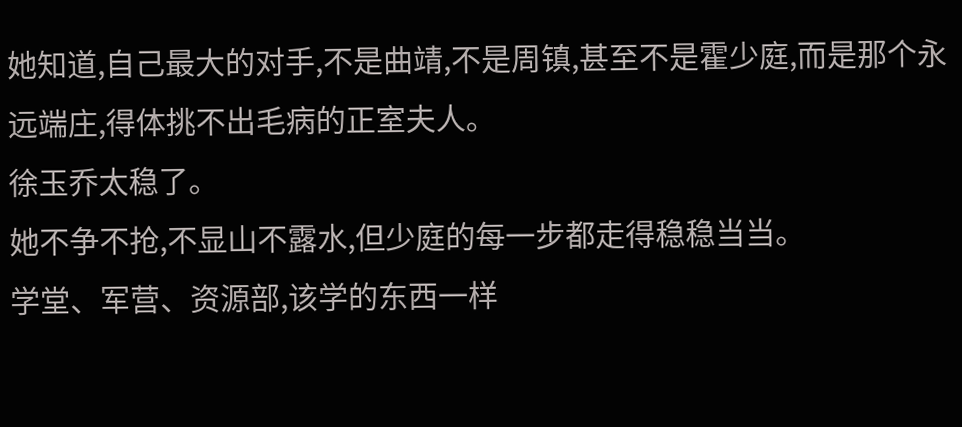她知道,自己最大的对手,不是曲靖,不是周镇,甚至不是霍少庭,而是那个永远端庄,得体挑不出毛病的正室夫人。
徐玉乔太稳了。
她不争不抢,不显山不露水,但少庭的每一步都走得稳稳当当。
学堂、军营、资源部,该学的东西一样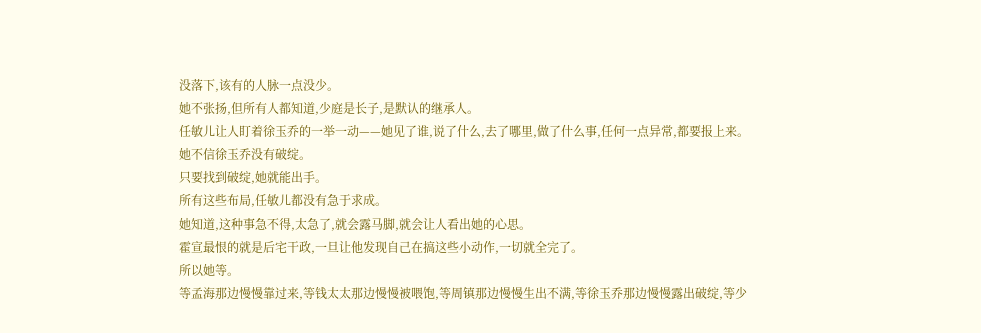没落下,该有的人脉一点没少。
她不张扬,但所有人都知道,少庭是长子,是默认的继承人。
任敏儿让人盯着徐玉乔的一举一动——她见了谁,说了什么,去了哪里,做了什么事,任何一点异常,都要报上来。
她不信徐玉乔没有破绽。
只要找到破绽,她就能出手。
所有这些布局,任敏儿都没有急于求成。
她知道,这种事急不得,太急了,就会露马脚,就会让人看出她的心思。
霍宣最恨的就是后宅干政,一旦让他发现自己在搞这些小动作,一切就全完了。
所以她等。
等孟海那边慢慢靠过来,等钱太太那边慢慢被喂饱,等周镇那边慢慢生出不满,等徐玉乔那边慢慢露出破绽,等少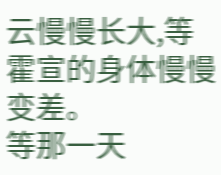云慢慢长大,等霍宣的身体慢慢变差。
等那一天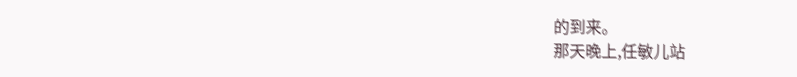的到来。
那天晚上,任敏儿站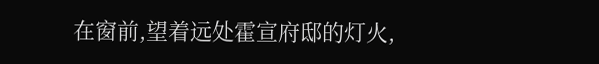在窗前,望着远处霍宣府邸的灯火,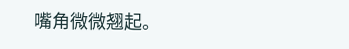嘴角微微翘起。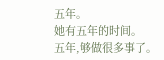五年。
她有五年的时间。
五年,够做很多事了。